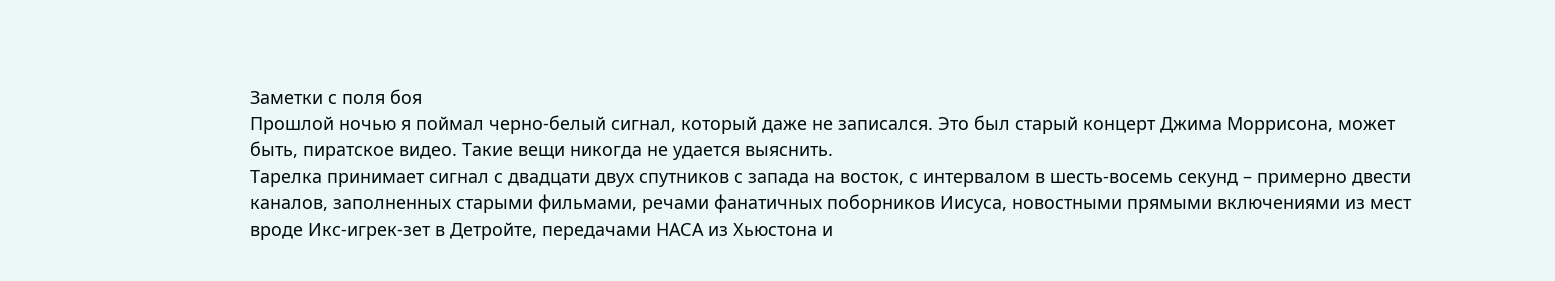Заметки с поля боя
Прошлой ночью я поймал черно-белый сигнал, который даже не записался. Это был старый концерт Джима Моррисона, может быть, пиратское видео. Такие вещи никогда не удается выяснить.
Тарелка принимает сигнал с двадцати двух спутников с запада на восток, с интервалом в шесть-восемь секунд – примерно двести каналов, заполненных старыми фильмами, речами фанатичных поборников Иисуса, новостными прямыми включениями из мест вроде Икс-игрек-зет в Детройте, передачами НАСА из Хьюстона и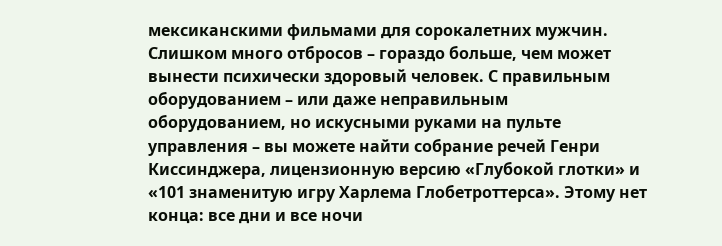мексиканскими фильмами для сорокалетних мужчин.
Слишком много отбросов – гораздо больше, чем может вынести психически здоровый человек. С правильным оборудованием – или даже неправильным оборудованием, но искусными руками на пульте управления – вы можете найти собрание речей Генри Киссинджера, лицензионную версию «Глубокой глотки» и «101 знаменитую игру Харлема Глобетроттерса». Этому нет конца: все дни и все ночи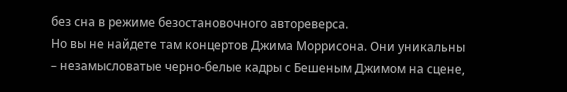без сна в режиме безостановочного автореверса.
Но вы не найдете там концертов Джима Моррисона. Они уникальны – незамысловатые черно-белые кадры с Бешеным Джимом на сцене,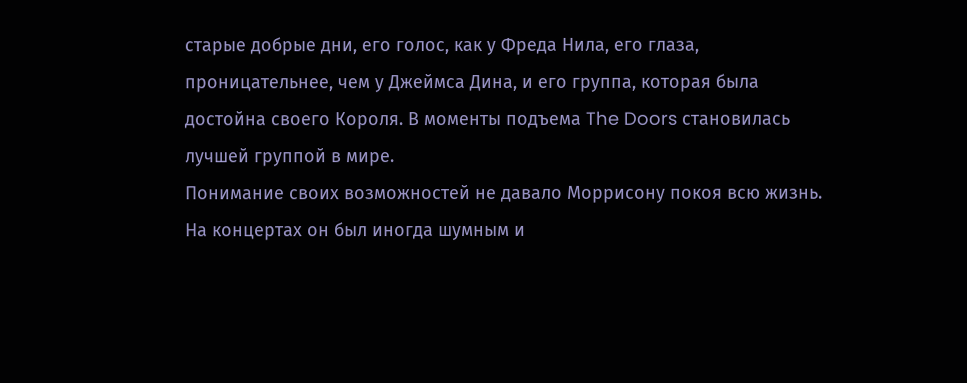старые добрые дни, его голос, как у Фреда Нила, его глаза, проницательнее, чем у Джеймса Дина, и его группа, которая была достойна своего Короля. В моменты подъема The Doors становилась лучшей группой в мире.
Понимание своих возможностей не давало Моррисону покоя всю жизнь. На концертах он был иногда шумным и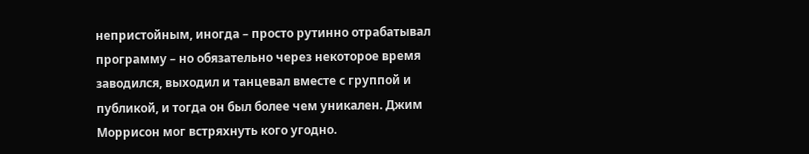непристойным, иногда – просто рутинно отрабатывал программу – но обязательно через некоторое время заводился, выходил и танцевал вместе с группой и публикой, и тогда он был более чем уникален. Джим Моррисон мог встряхнуть кого угодно.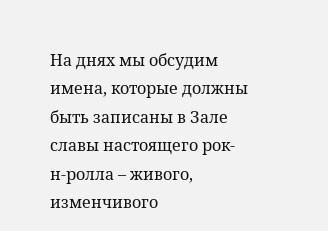На днях мы обсудим имена, которые должны быть записаны в Зале славы настоящего рок-н-ролла – живого, изменчивого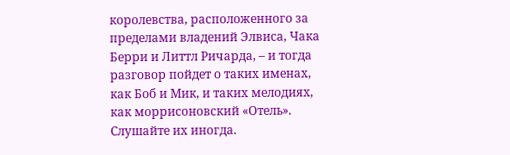королевства, расположенного за пределами владений Элвиса, Чака Берри и Литтл Ричарда, – и тогда разговор пойдет о таких именах, как Боб и Мик, и таких мелодиях, как моррисоновский «Отель».
Слушайте их иногда.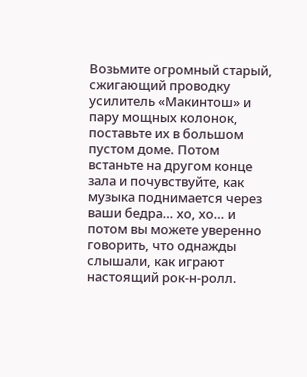Возьмите огромный старый, сжигающий проводку усилитель «Макинтош» и пару мощных колонок, поставьте их в большом пустом доме. Потом встаньте на другом конце зала и почувствуйте, как музыка поднимается через ваши бедра… хо, хо… и потом вы можете уверенно говорить, что однажды слышали, как играют настоящий рок-н-ролл.